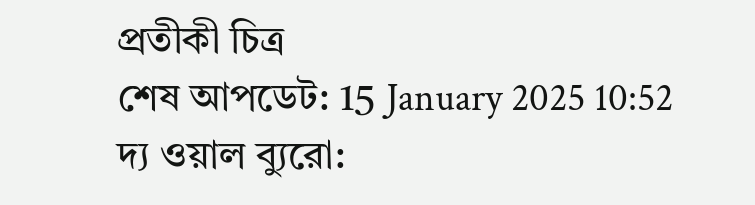প্রতীকী চিত্র
শেষ আপডেট: 15 January 2025 10:52
দ্য ওয়াল ব্যুরো: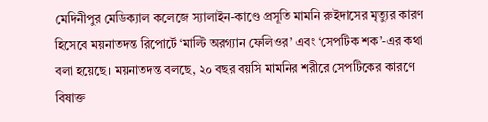মেদিনীপুর মেডিক্যাল কলেজে স্যালাইন-কাণ্ডে প্রসূতি মামনি রুইদাসের মৃত্যুর কারণ হিসেবে ময়নাতদন্ত রিপোর্টে ‘মাল্টি অরগ্যান ফেলিওর’ এবং ‘সেপটিক শক’-এর কথা বলা হয়েছে। ময়নাতদন্ত বলছে, ২০ বছর বয়সি মামনির শরীরে সেপটিকের কারণে বিষাক্ত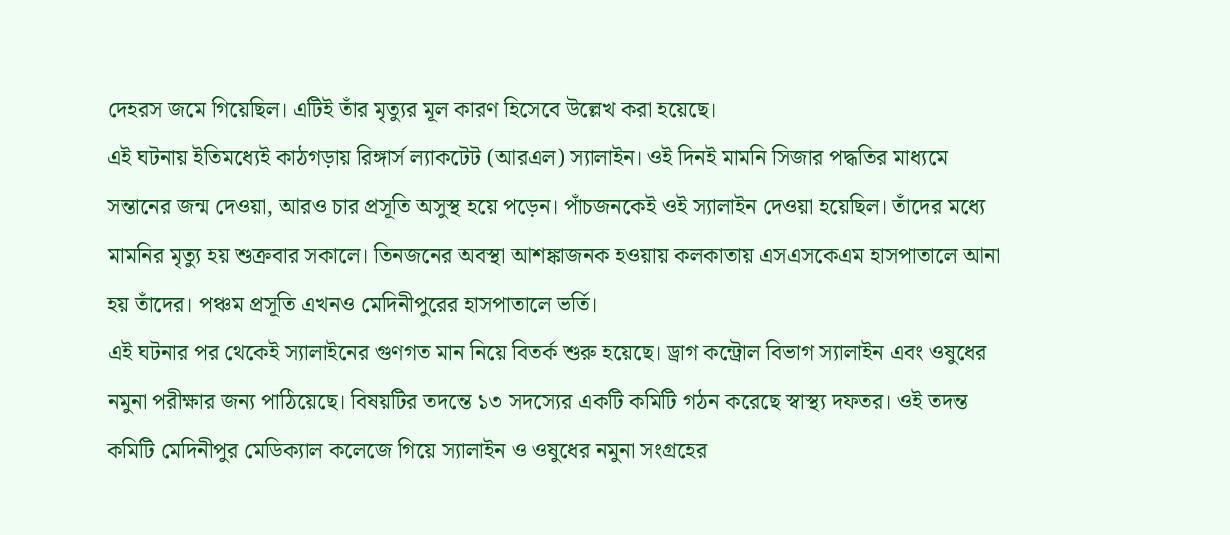দেহরস জমে গিয়েছিল। এটিই তাঁর মৃত্যুর মূল কারণ হিসেবে উল্লেখ করা হয়েছে।
এই ঘটনায় ইতিমধ্যেই কাঠগড়ায় রিঙ্গার্স ল্যাকটেট (আরএল) স্যালাইন। ওই দিনই মামনি সিজার পদ্ধতির মাধ্যমে সন্তানের জন্ম দেওয়া, আরও চার প্রসূতি অসুস্থ হয়ে পড়েন। পাঁচজনকেই ওই স্যালাইন দেওয়া হয়েছিল। তাঁদের মধ্যে মামনির মৃত্যু হয় শুক্রবার সকালে। তিনজনের অবস্থা আশঙ্কাজনক হওয়ায় কলকাতায় এসএসকেএম হাসপাতালে আনা হয় তাঁদের। পঞ্চম প্রসূতি এখনও মেদিনীপুরের হাসপাতালে ভর্তি।
এই ঘটনার পর থেকেই স্যালাইনের গুণগত মান নিয়ে বিতর্ক শুরু হয়েছে। ড্রাগ কন্ট্রোল বিভাগ স্যালাইন এবং ওষুধের নমুনা পরীক্ষার জন্য পাঠিয়েছে। বিষয়টির তদন্তে ১৩ সদস্যের একটি কমিটি গঠন করেছে স্বাস্থ্য দফতর। ওই তদন্ত কমিটি মেদিনীপুর মেডিক্যাল কলেজে গিয়ে স্যালাইন ও ওষুধের নমুনা সংগ্রহের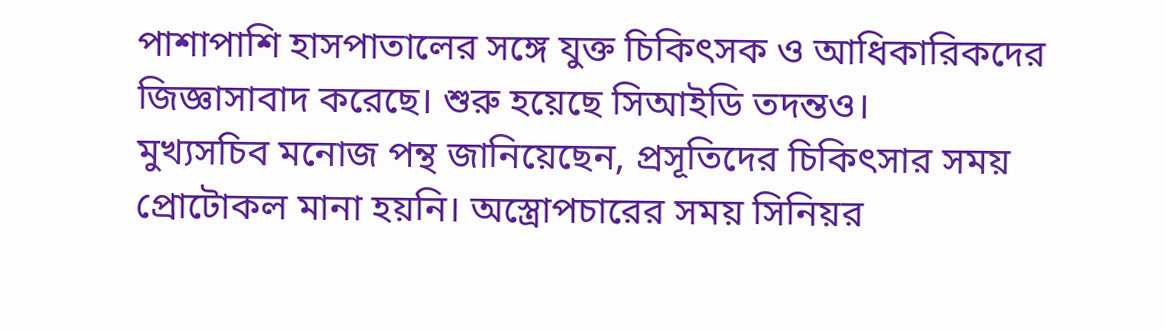পাশাপাশি হাসপাতালের সঙ্গে যুক্ত চিকিৎসক ও আধিকারিকদের জিজ্ঞাসাবাদ করেছে। শুরু হয়েছে সিআইডি তদন্তও।
মুখ্যসচিব মনোজ পন্থ জানিয়েছেন, প্রসূতিদের চিকিৎসার সময় প্রোটোকল মানা হয়নি। অস্ত্রোপচারের সময় সিনিয়র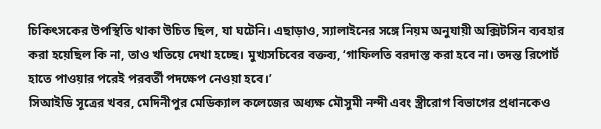চিকিৎসকের উপস্থিতি থাকা উচিত ছিল, যা ঘটেনি। এছাড়াও, স্যালাইনের সঙ্গে নিয়ম অনুযায়ী অক্সিটসিন ব্যবহার করা হয়েছিল কি না, তাও খতিয়ে দেখা হচ্ছে। মুখ্যসচিবের বক্তব্য, ‘গাফিলতি বরদাস্ত করা হবে না। তদন্ত রিপোর্ট হাতে পাওয়ার পরেই পরবর্তী পদক্ষেপ নেওয়া হবে।’
সিআইডি সূত্রের খবর, মেদিনীপুর মেডিক্যাল কলেজের অধ্যক্ষ মৌসুমী নন্দী এবং স্ত্রীরোগ বিভাগের প্রধানকেও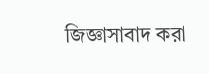জিজ্ঞাসাবাদ করা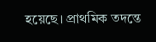হয়েছে। প্রাথমিক তদন্তে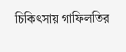চিকিৎসায় গাফিলতির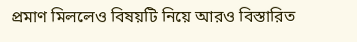প্রমাণ মিললেও বিষয়টি নিয়ে আরও বিস্তারিত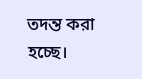তদন্ত করা হচ্ছে।